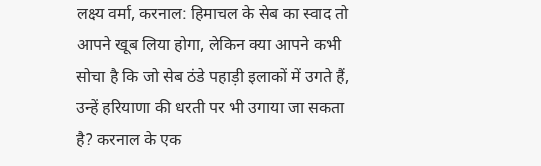लक्ष्य वर्मा, करनाल: हिमाचल के सेब का स्वाद तो आपने खूब लिया होगा, लेकिन क्या आपने कभी सोचा है कि जो सेब ठंडे पहाड़ी इलाकों में उगते हैं, उन्हें हरियाणा की धरती पर भी उगाया जा सकता है? करनाल के एक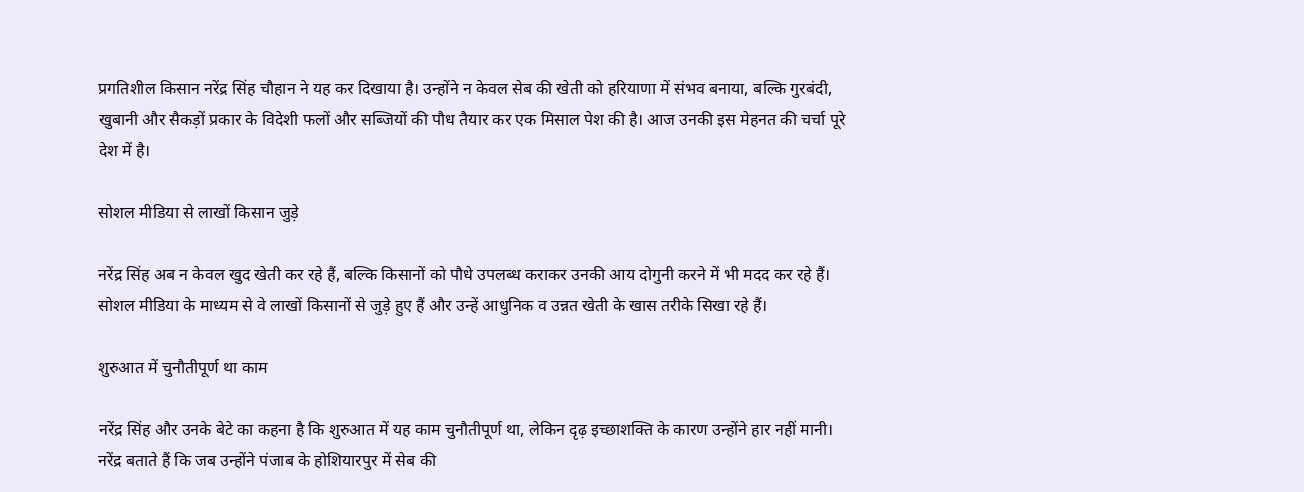प्रगतिशील किसान नरेंद्र सिंह चौहान ने यह कर दिखाया है। उन्होंने न केवल सेब की खेती को हरियाणा में संभव बनाया, बल्कि गुरबंदी, खुबानी और सैकड़ों प्रकार के विदेशी फलों और सब्जियों की पौध तैयार कर एक मिसाल पेश की है। आज उनकी इस मेहनत की चर्चा पूरे देश में है।

सोशल मीडिया से लाखों किसान जुड़े

नरेंद्र सिंह अब न केवल खुद खेती कर रहे हैं, बल्कि किसानों को पौधे उपलब्ध कराकर उनकी आय दोगुनी करने में भी मदद कर रहे हैं। सोशल मीडिया के माध्यम से वे लाखों किसानों से जुड़े हुए हैं और उन्हें आधुनिक व उन्नत खेती के खास तरीके सिखा रहे हैं।

शुरुआत में चुनौतीपूर्ण था काम

नरेंद्र सिंह और उनके बेटे का कहना है कि शुरुआत में यह काम चुनौतीपूर्ण था, लेकिन दृढ़ इच्छाशक्ति के कारण उन्होंने हार नहीं मानी। नरेंद्र बताते हैं कि जब उन्होंने पंजाब के होशियारपुर में सेब की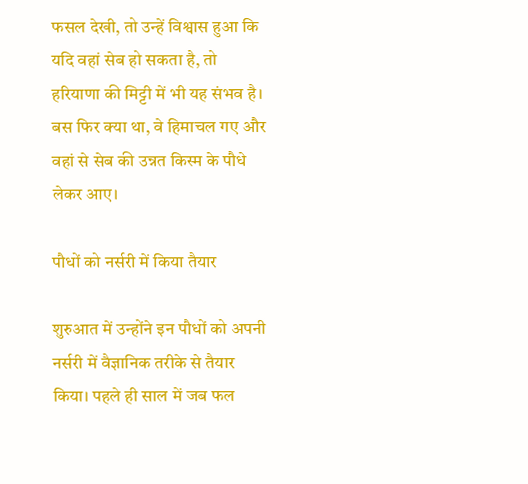फसल देखी, तो उन्हें विश्वास हुआ कि यदि वहां सेब हो सकता है, तो हरियाणा की मिट्टी में भी यह संभव है। बस फिर क्या था, वे हिमाचल गए और वहां से सेब की उन्नत किस्म के पौधे लेकर आए।

पौधों को नर्सरी में किया तैयार

शुरुआत में उन्होंने इन पौधों को अपनी नर्सरी में वैज्ञानिक तरीके से तैयार किया। पहले ही साल में जब फल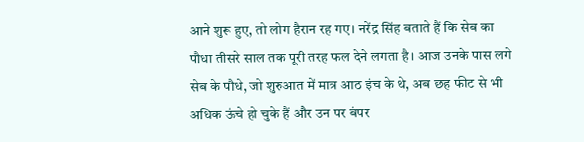आने शुरू हुए, तो लोग हैरान रह गए। नरेंद्र सिंह बताते हैं कि सेब का पौधा तीसरे साल तक पूरी तरह फल देने लगता है। आज उनके पास लगे सेब के पौधे, जो शुरुआत में मात्र आठ इंच के थे, अब छह फीट से भी अधिक ऊंचे हो चुके हैं और उन पर बंपर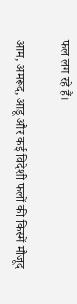फल लग रहे हैं।

आम, अमरूद, आडू और कई विदेशी फलों की किस्में मौजूद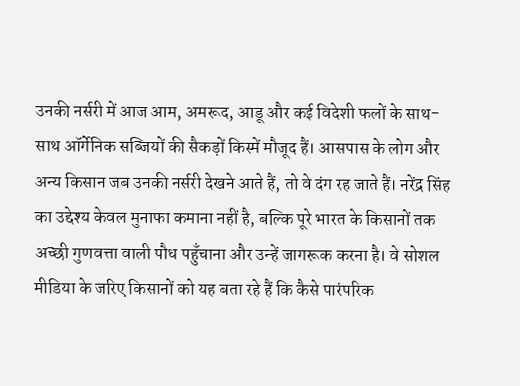उनकी नर्सरी में आज आम, अमरूद, आडू और कई विदेशी फलों के साथ-साथ ऑर्गेनिक सब्जियों की सैकड़ों किस्में मौजूद हैं। आसपास के लोग और अन्य किसान जब उनकी नर्सरी देखने आते हैं, तो वे दंग रह जाते हैं। नरेंद्र सिंह का उद्देश्य केवल मुनाफा कमाना नहीं है, बल्कि पूरे भारत के किसानों तक अच्छी गुणवत्ता वाली पौध पहुँचाना और उन्हें जागरूक करना है। वे सोशल मीडिया के जरिए किसानों को यह बता रहे हैं कि कैसे पारंपरिक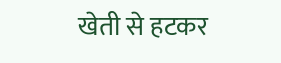खेती से हटकर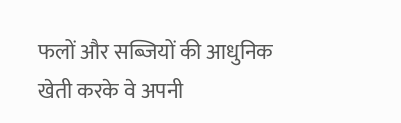फलों और सब्जियों की आधुनिक खेती करके वे अपनी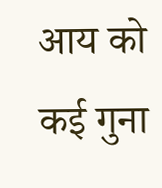आय को कई गुना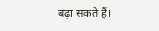बढ़ा सकते हैं।